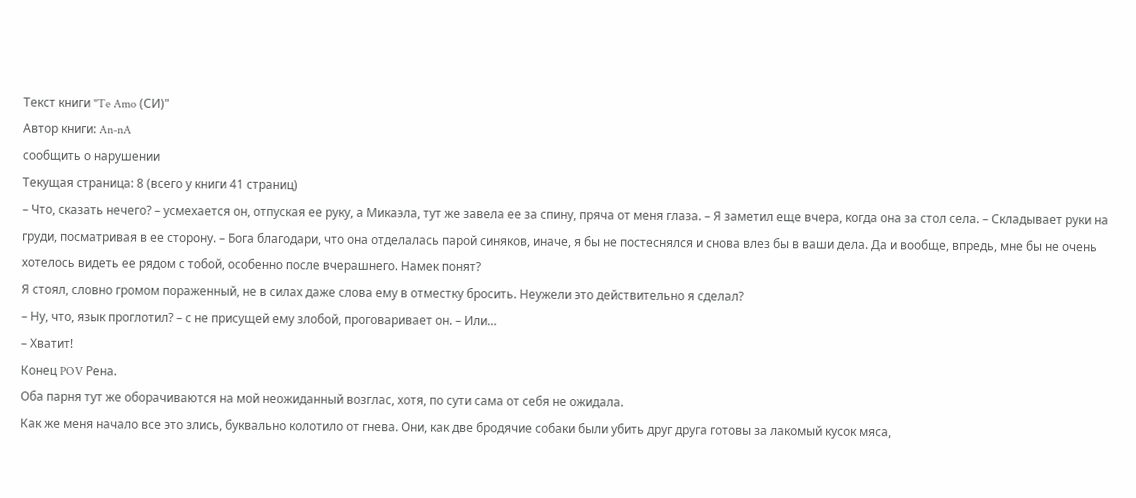Текст книги "Te Amo (СИ)"
Автор книги: An-nA
сообщить о нарушении
Текущая страница: 8 (всего у книги 41 страниц)
– Что, сказать нечего? – усмехается он, отпуская ее руку, а Микаэла, тут же завела ее за спину, пряча от меня глаза. – Я заметил еще вчера, когда она за стол села. – Складывает руки на груди, посматривая в ее сторону. – Бога благодари, что она отделалась парой синяков, иначе, я бы не постеснялся и снова влез бы в ваши дела. Да и вообще, впредь, мне бы не очень хотелось видеть ее рядом с тобой, особенно после вчерашнего. Намек понят?
Я стоял, словно громом пораженный, не в силах даже слова ему в отместку бросить. Неужели это действительно я сделал?
– Ну, что, язык проглотил? – с не присущей ему злобой, проговаривает он. – Или…
– Хватит!
Конец POV Рена.
Оба парня тут же оборачиваются на мой неожиданный возглас, хотя, по сути сама от себя не ожидала.
Как же меня начало все это злись, буквально колотило от гнева. Они, как две бродячие собаки были убить друг друга готовы за лакомый кусок мяса,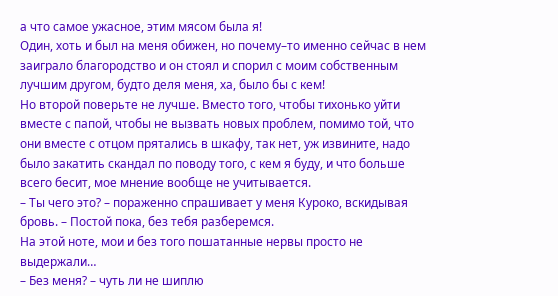а что самое ужасное, этим мясом была я!
Один, хоть и был на меня обижен, но почему–то именно сейчас в нем заиграло благородство и он стоял и спорил с моим собственным лучшим другом, будто деля меня, ха, было бы с кем!
Но второй поверьте не лучше. Вместо того, чтобы тихонько уйти вместе с папой, чтобы не вызвать новых проблем, помимо той, что они вместе с отцом прятались в шкафу, так нет, уж извините, надо было закатить скандал по поводу того, с кем я буду, и что больше всего бесит, мое мнение вообще не учитывается.
– Ты чего это? – пораженно спрашивает у меня Куроко, вскидывая бровь. – Постой пока, без тебя разберемся.
На этой ноте, мои и без того пошатанные нервы просто не выдержали…
– Без меня? – чуть ли не шиплю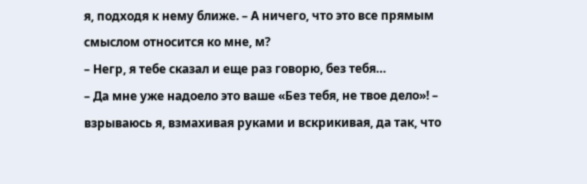я, подходя к нему ближе. – А ничего, что это все прямым смыслом относится ко мне, м?
– Негр, я тебе сказал и еще раз говорю, без тебя…
– Да мне уже надоело это ваше «Без тебя, не твое дело»! – взрываюсь я, взмахивая руками и вскрикивая, да так, что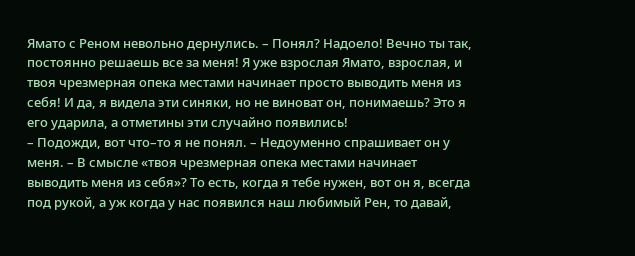Ямато с Реном невольно дернулись. – Понял? Надоело! Вечно ты так, постоянно решаешь все за меня! Я уже взрослая Ямато, взрослая, и твоя чрезмерная опека местами начинает просто выводить меня из себя! И да, я видела эти синяки, но не виноват он, понимаешь? Это я его ударила, а отметины эти случайно появились!
– Подожди, вот что–то я не понял. – Недоуменно спрашивает он у меня. – В смысле «твоя чрезмерная опека местами начинает выводить меня из себя»? То есть, когда я тебе нужен, вот он я, всегда под рукой, а уж когда у нас появился наш любимый Рен, то давай,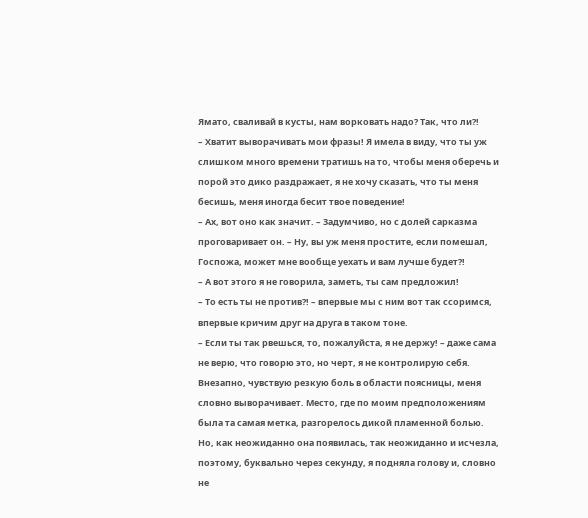Ямато, сваливай в кусты, нам ворковать надо? Так, что ли?!
– Хватит выворачивать мои фразы! Я имела в виду, что ты уж слишком много времени тратишь на то, чтобы меня оберечь и порой это дико раздражает, я не хочу сказать, что ты меня бесишь, меня иногда бесит твое поведение!
– Ах, вот оно как значит. – Задумчиво, но с долей сарказма проговаривает он. – Ну, вы уж меня простите, если помешал, Госпожа, может мне вообще уехать и вам лучше будет?!
– А вот этого я не говорила, заметь, ты сам предложил!
– То есть ты не против?! – впервые мы с ним вот так ссоримся, впервые кричим друг на друга в таком тоне.
– Если ты так рвешься, то, пожалуйста, я не держу! – даже сама не верю, что говорю это, но черт, я не контролирую себя.
Внезапно, чувствую резкую боль в области поясницы, меня словно выворачивает. Место, где по моим предположениям была та самая метка, разгорелось дикой пламенной болью.
Но, как неожиданно она появилась, так неожиданно и исчезла, поэтому, буквально через секунду, я подняла голову и, словно не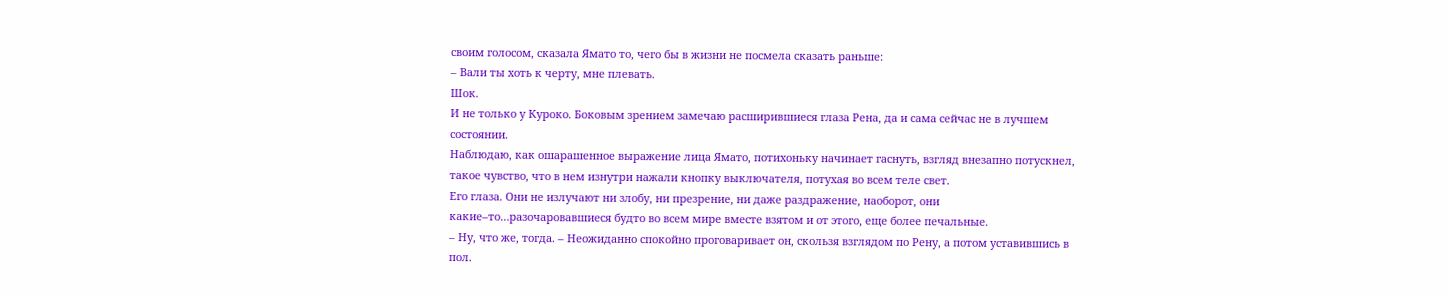своим голосом, сказала Ямато то, чего бы в жизни не посмела сказать раньше:
– Вали ты хоть к черту, мне плевать.
Шок.
И не только у Куроко. Боковым зрением замечаю расширившиеся глаза Рена, да и сама сейчас не в лучшем состоянии.
Наблюдаю, как ошарашенное выражение лица Ямато, потихоньку начинает гаснуть, взгляд внезапно потускнел, такое чувство, что в нем изнутри нажали кнопку выключателя, потухая во всем теле свет.
Его глаза. Они не излучают ни злобу, ни презрение, ни даже раздражение, наоборот, они какие–то…разочаровавшиеся будто во всем мире вместе взятом и от этого, еще более печальные.
– Ну, что же, тогда. – Неожиданно спокойно проговаривает он, скользя взглядом по Рену, а потом уставившись в пол.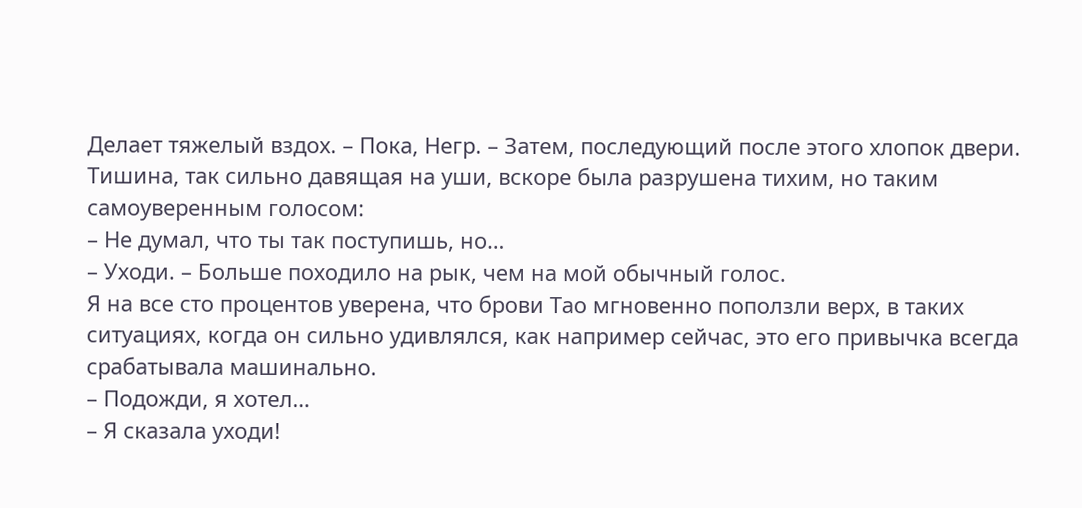Делает тяжелый вздох. – Пока, Негр. – Затем, последующий после этого хлопок двери.
Тишина, так сильно давящая на уши, вскоре была разрушена тихим, но таким самоуверенным голосом:
– Не думал, что ты так поступишь, но…
– Уходи. – Больше походило на рык, чем на мой обычный голос.
Я на все сто процентов уверена, что брови Тао мгновенно поползли верх, в таких ситуациях, когда он сильно удивлялся, как например сейчас, это его привычка всегда срабатывала машинально.
– Подожди, я хотел…
– Я сказала уходи!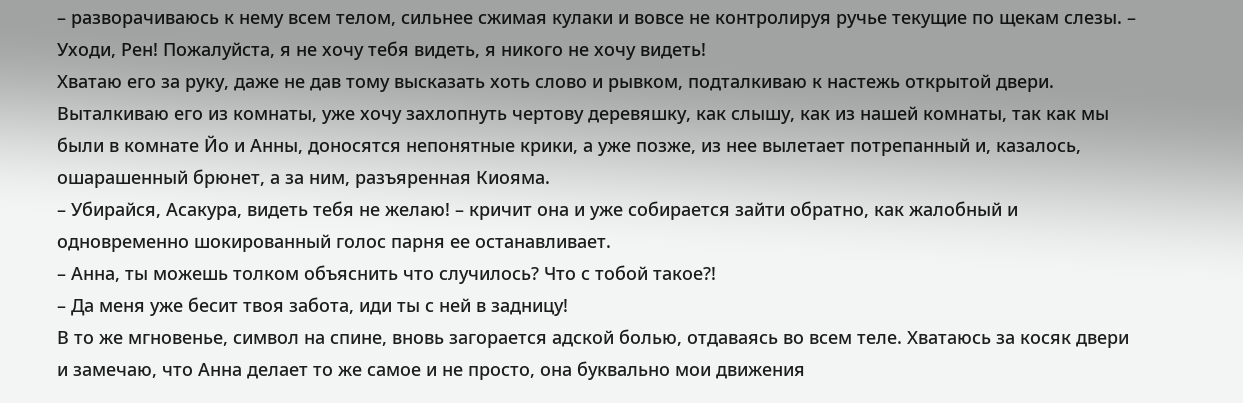– разворачиваюсь к нему всем телом, сильнее сжимая кулаки и вовсе не контролируя ручье текущие по щекам слезы. – Уходи, Рен! Пожалуйста, я не хочу тебя видеть, я никого не хочу видеть!
Хватаю его за руку, даже не дав тому высказать хоть слово и рывком, подталкиваю к настежь открытой двери.
Выталкиваю его из комнаты, уже хочу захлопнуть чертову деревяшку, как слышу, как из нашей комнаты, так как мы были в комнате Йо и Анны, доносятся непонятные крики, а уже позже, из нее вылетает потрепанный и, казалось, ошарашенный брюнет, а за ним, разъяренная Киояма.
– Убирайся, Асакура, видеть тебя не желаю! – кричит она и уже собирается зайти обратно, как жалобный и одновременно шокированный голос парня ее останавливает.
– Анна, ты можешь толком объяснить что случилось? Что с тобой такое?!
– Да меня уже бесит твоя забота, иди ты с ней в задницу!
В то же мгновенье, символ на спине, вновь загорается адской болью, отдаваясь во всем теле. Хватаюсь за косяк двери и замечаю, что Анна делает то же самое и не просто, она буквально мои движения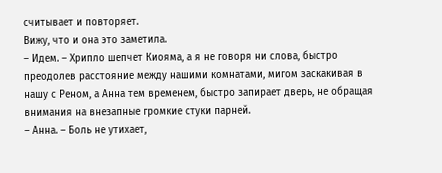считывает и повторяет.
Вижу, что и она это заметила.
– Идем. – Хрипло шепчет Киояма, а я не говоря ни слова, быстро преодолев расстояние между нашими комнатами, мигом заскакивая в нашу с Реном, а Анна тем временем, быстро запирает дверь, не обращая внимания на внезапные громкие стуки парней.
– Анна. – Боль не утихает,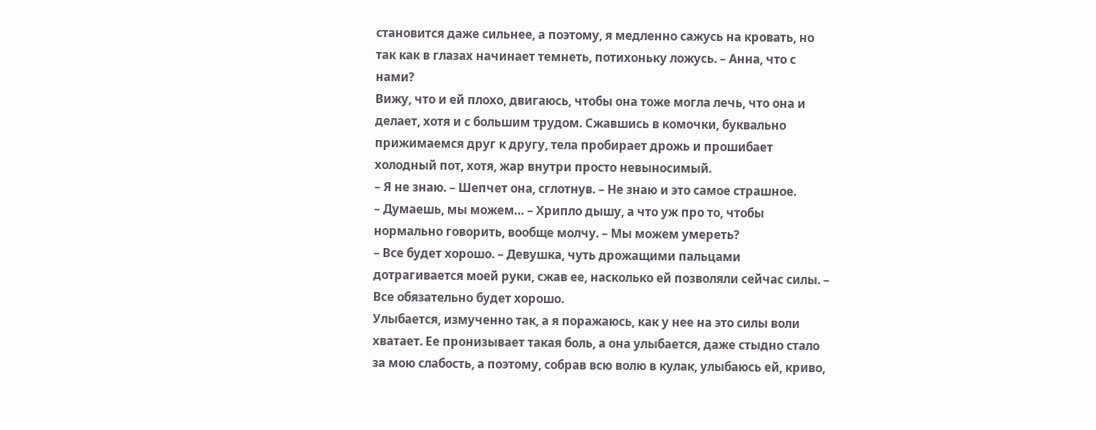становится даже сильнее, а поэтому, я медленно сажусь на кровать, но так как в глазах начинает темнеть, потихоньку ложусь. – Анна, что с нами?
Вижу, что и ей плохо, двигаюсь, чтобы она тоже могла лечь, что она и делает, хотя и с большим трудом. Сжавшись в комочки, буквально прижимаемся друг к другу, тела пробирает дрожь и прошибает холодный пот, хотя, жар внутри просто невыносимый.
– Я не знаю. – Шепчет она, сглотнув. – Не знаю и это самое страшное.
– Думаешь, мы можем… – Хрипло дышу, а что уж про то, чтобы нормально говорить, вообще молчу. – Мы можем умереть?
– Все будет хорошо. – Девушка, чуть дрожащими пальцами дотрагивается моей руки, сжав ее, насколько ей позволяли сейчас силы. – Все обязательно будет хорошо.
Улыбается, измученно так, а я поражаюсь, как у нее на это силы воли хватает. Ее пронизывает такая боль, а она улыбается, даже стыдно стало за мою слабость, а поэтому, собрав всю волю в кулак, улыбаюсь ей, криво,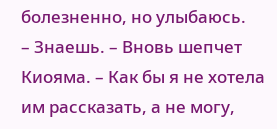болезненно, но улыбаюсь.
– Знаешь. – Вновь шепчет Киояма. – Как бы я не хотела им рассказать, а не могу,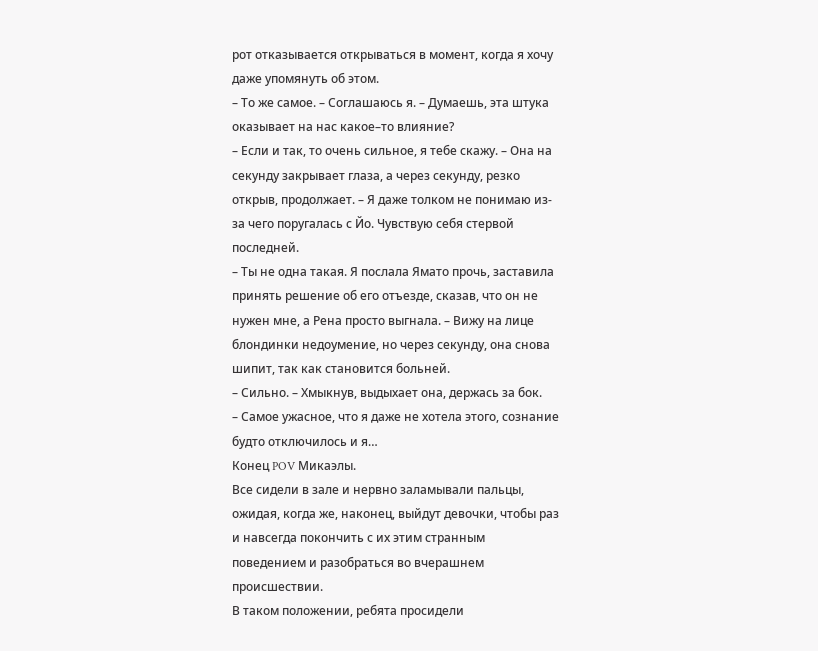рот отказывается открываться в момент, когда я хочу даже упомянуть об этом.
– То же самое. – Соглашаюсь я. – Думаешь, эта штука оказывает на нас какое–то влияние?
– Если и так, то очень сильное, я тебе скажу. – Она на секунду закрывает глаза, а через секунду, резко открыв, продолжает. – Я даже толком не понимаю из-за чего поругалась с Йо. Чувствую себя стервой последней.
– Ты не одна такая. Я послала Ямато прочь, заставила принять решение об его отъезде, сказав, что он не нужен мне, а Рена просто выгнала. – Вижу на лице блондинки недоумение, но через секунду, она снова шипит, так как становится больней.
– Сильно. – Хмыкнув, выдыхает она, держась за бок.
– Самое ужасное, что я даже не хотела этого, сознание будто отключилось и я…
Конец POV Микаэлы.
Все сидели в зале и нервно заламывали пальцы, ожидая, когда же, наконец, выйдут девочки, чтобы раз и навсегда покончить с их этим странным поведением и разобраться во вчерашнем происшествии.
В таком положении, ребята просидели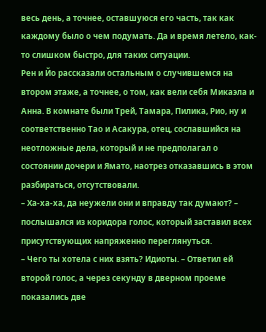весь день, а точнее, оставшуюся его часть, так как каждому было о чем подумать. Да и время летело, как-то слишком быстро, для таких ситуации.
Рен и Йо рассказали остальным о случившемся на втором этаже, а точнее, о том, как вели себя Микаэла и Анна. В комнате были Трей, Тамара, Пилика, Рио, ну и соответственно Тао и Асакура, отец, сославшийся на неотложные дела, который и не предполагал о состоянии дочери и Ямато, наотрез отказавшись в этом разбираться, отсутствовали.
– Ха-ха-ха, да неужели они и вправду так думают? – послышался из коридора голос, который заставил всех присутствующих напряженно переглянуться.
– Чего ты хотела с них взять? Идиоты. – Ответил ей второй голос, а через секунду в дверном проеме показались две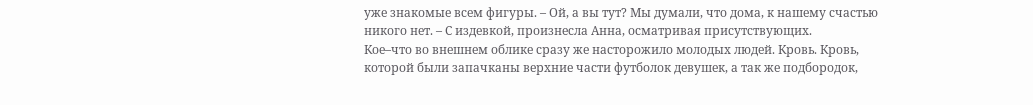уже знакомые всем фигуры. – Ой, а вы тут? Мы думали, что дома, к нашему счастью никого нет. – С издевкой, произнесла Анна, осматривая присутствующих.
Кое–что во внешнем облике сразу же насторожило молодых людей. Кровь. Кровь, которой были запачканы верхние части футболок девушек, а так же подбородок,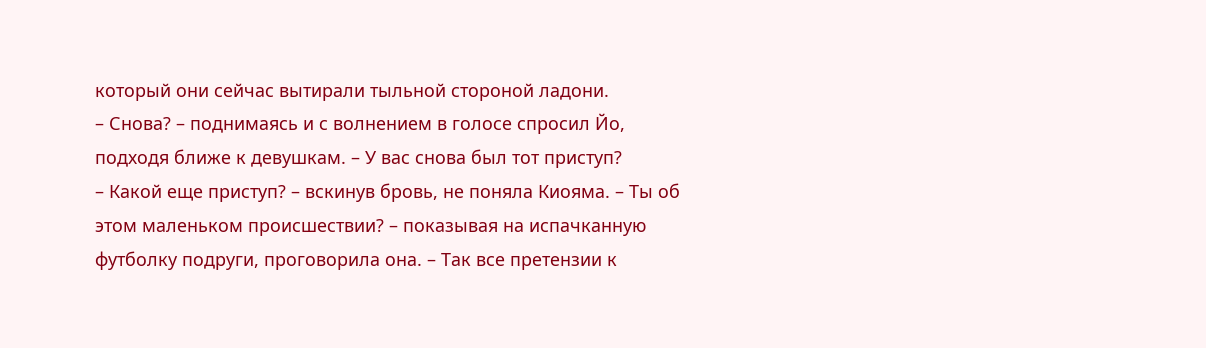который они сейчас вытирали тыльной стороной ладони.
– Снова? – поднимаясь и с волнением в голосе спросил Йо, подходя ближе к девушкам. – У вас снова был тот приступ?
– Какой еще приступ? – вскинув бровь, не поняла Киояма. – Ты об этом маленьком происшествии? – показывая на испачканную футболку подруги, проговорила она. – Так все претензии к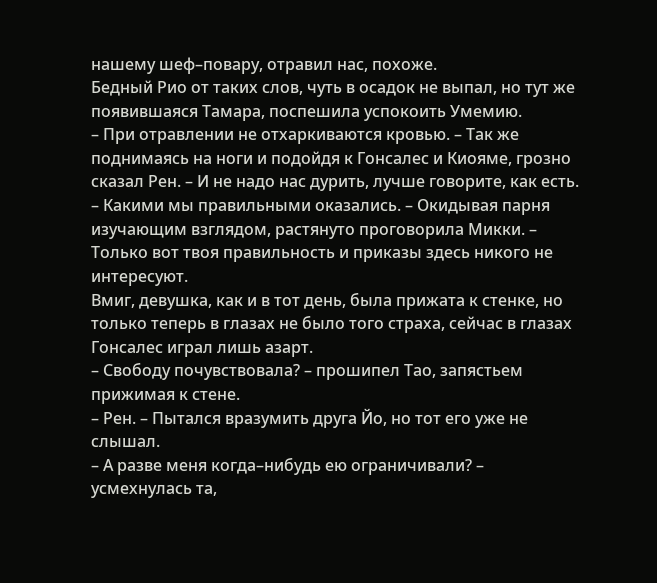нашему шеф–повару, отравил нас, похоже.
Бедный Рио от таких слов, чуть в осадок не выпал, но тут же появившаяся Тамара, поспешила успокоить Умемию.
– При отравлении не отхаркиваются кровью. – Так же поднимаясь на ноги и подойдя к Гонсалес и Киояме, грозно сказал Рен. – И не надо нас дурить, лучше говорите, как есть.
– Какими мы правильными оказались. – Окидывая парня изучающим взглядом, растянуто проговорила Микки. – Только вот твоя правильность и приказы здесь никого не интересуют.
Вмиг, девушка, как и в тот день, была прижата к стенке, но только теперь в глазах не было того страха, сейчас в глазах Гонсалес играл лишь азарт.
– Свободу почувствовала? – прошипел Тао, запястьем прижимая к стене.
– Рен. – Пытался вразумить друга Йо, но тот его уже не слышал.
– А разве меня когда–нибудь ею ограничивали? – усмехнулась та,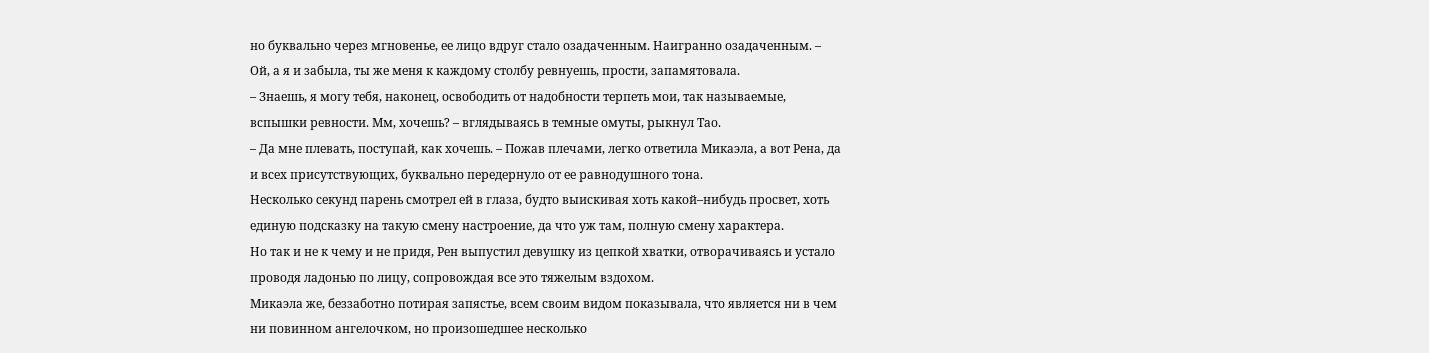но буквально через мгновенье, ее лицо вдруг стало озадаченным. Наигранно озадаченным. – Ой, а я и забыла, ты же меня к каждому столбу ревнуешь, прости, запамятовала.
– Знаешь, я могу тебя, наконец, освободить от надобности терпеть мои, так называемые, вспышки ревности. Мм, хочешь? – вглядываясь в темные омуты, рыкнул Тао.
– Да мне плевать, поступай, как хочешь. – Пожав плечами, легко ответила Микаэла, а вот Рена, да и всех присутствующих, буквально передернуло от ее равнодушного тона.
Несколько секунд парень смотрел ей в глаза, будто выискивая хоть какой–нибудь просвет, хоть единую подсказку на такую смену настроение, да что уж там, полную смену характера.
Но так и не к чему и не придя, Рен выпустил девушку из цепкой хватки, отворачиваясь и устало проводя ладонью по лицу, сопровождая все это тяжелым вздохом.
Микаэла же, беззаботно потирая запястье, всем своим видом показывала, что является ни в чем ни повинном ангелочком, но произошедшее несколько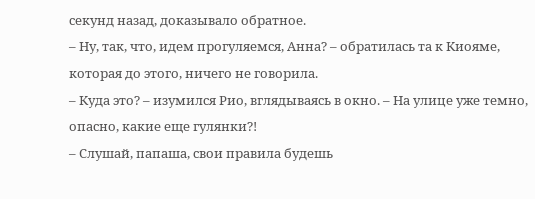секунд назад, доказывало обратное.
– Ну, так, что, идем прогуляемся, Анна? – обратилась та к Киояме, которая до этого, ничего не говорила.
– Куда это? – изумился Рио, вглядываясь в окно. – На улице уже темно, опасно, какие еще гулянки?!
– Слушай, папаша, свои правила будешь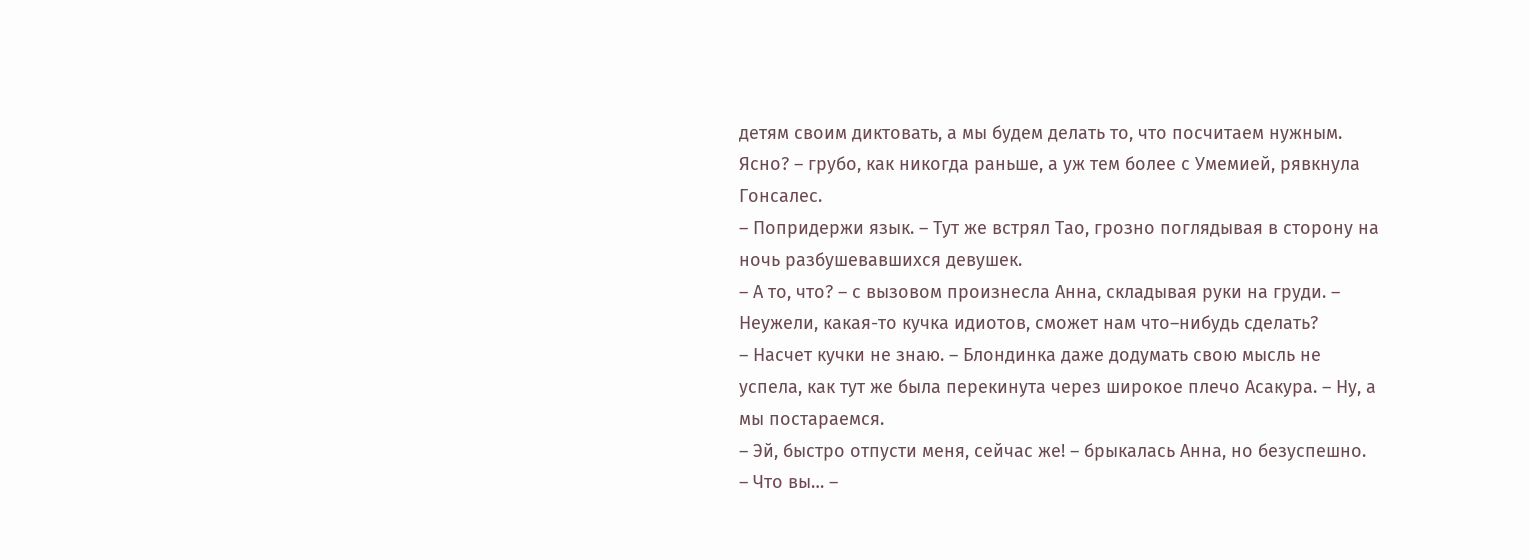детям своим диктовать, а мы будем делать то, что посчитаем нужным. Ясно? – грубо, как никогда раньше, а уж тем более с Умемией, рявкнула Гонсалес.
– Попридержи язык. – Тут же встрял Тао, грозно поглядывая в сторону на ночь разбушевавшихся девушек.
– А то, что? – с вызовом произнесла Анна, складывая руки на груди. – Неужели, какая-то кучка идиотов, сможет нам что–нибудь сделать?
– Насчет кучки не знаю. – Блондинка даже додумать свою мысль не успела, как тут же была перекинута через широкое плечо Асакура. – Ну, а мы постараемся.
– Эй, быстро отпусти меня, сейчас же! – брыкалась Анна, но безуспешно.
– Что вы… –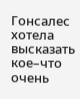Гонсалес хотела высказать кое–что очень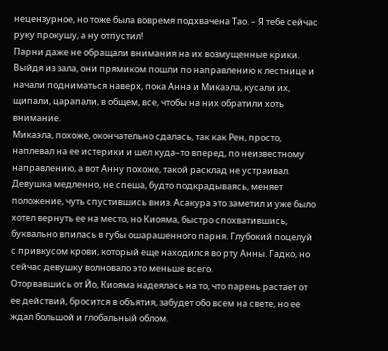нецензурное, но тоже была вовремя подхвачена Тао. – Я тебе сейчас руку прокушу, а ну отпустил!
Парни даже не обращали внимания на их возмущенные крики. Выйдя из зала, они прямиком пошли по направлению к лестнице и начали подниматься наверх, пока Анна и Микаэла, кусали их, щипали, царапали, в общем, все, чтобы на них обратили хоть внимание.
Микаэла, похоже, окончательно сдалась, так как Рен, просто, наплевал на ее истерики и шел куда–то вперед, по неизвестному направлению, а вот Анну похоже, такой расклад не устраивал. Девушка медленно, не спеша, будто подкрадываясь, меняет положение, чуть спустившись вниз. Асакура это заметил и уже было хотел вернуть ее на место, но Киояма, быстро спохватившись, буквально впилась в губы ошарашенного парня. Глубокий поцелуй с привкусом крови, который еще находился во рту Анны. Гадко, но сейчас девушку волновало это меньше всего.
Оторвавшись от Йо, Киояма надеялась на то, что парень растает от ее действий, бросится в объятия, забудет обо всем на свете, но ее ждал большой и глобальный облом.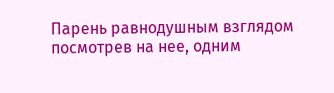Парень равнодушным взглядом посмотрев на нее, одним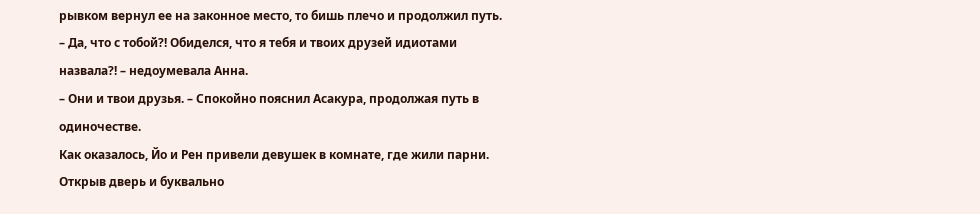рывком вернул ее на законное место, то бишь плечо и продолжил путь.
– Да, что с тобой?! Обиделся, что я тебя и твоих друзей идиотами назвала?! – недоумевала Анна.
– Они и твои друзья. – Спокойно пояснил Асакура, продолжая путь в одиночестве.
Как оказалось, Йо и Рен привели девушек в комнате, где жили парни. Открыв дверь и буквально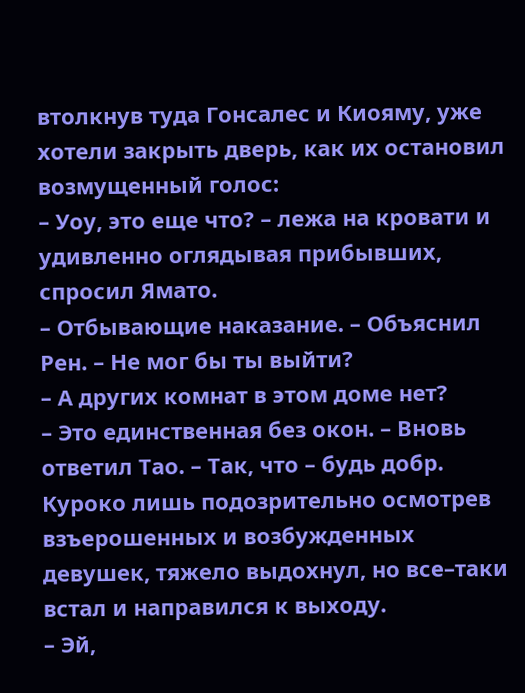втолкнув туда Гонсалес и Киояму, уже хотели закрыть дверь, как их остановил возмущенный голос:
– Уоу, это еще что? – лежа на кровати и удивленно оглядывая прибывших, спросил Ямато.
– Отбывающие наказание. – Объяснил Рен. – Не мог бы ты выйти?
– А других комнат в этом доме нет?
– Это единственная без окон. – Вновь ответил Тао. – Так, что – будь добр.
Куроко лишь подозрительно осмотрев взъерошенных и возбужденных девушек, тяжело выдохнул, но все–таки встал и направился к выходу.
– Эй,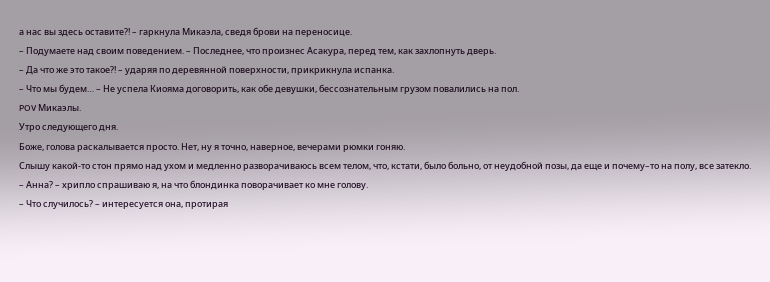а нас вы здесь оставите?! – гаркнула Микаэла, сведя брови на переносице.
– Подумаете над своим поведением. – Последнее, что произнес Асакура, перед тем, как захлопнуть дверь.
– Да что же это такое?! – ударяя по деревянной поверхности, прикрикнула испанка.
– Что мы будем… – Не успела Киояма договорить, как обе девушки, бессознательным грузом повалились на пол.
POV Микаэлы.
Утро следующего дня.
Боже, голова раскалывается просто. Нет, ну я точно, наверное, вечерами рюмки гоняю.
Слышу какой-то стон прямо над ухом и медленно разворачиваюсь всем телом, что, кстати, было больно, от неудобной позы, да еще и почему–то на полу, все затекло.
– Анна? – хрипло спрашиваю я, на что блондинка поворачивает ко мне голову.
– Что случилось? – интересуется она, протирая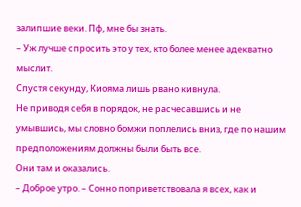залипшие веки. Пф, мне бы знать.
– Уж лучше спросить это у тех, кто более менее адекватно мыслит.
Спустя секунду, Киояма лишь рвано кивнула.
Не приводя себя в порядок, не расчесавшись и не умывшись, мы словно бомжи поплелись вниз, где по нашим предположениям должны были быть все.
Они там и оказались.
– Доброе утро. – Сонно поприветствовала я всех, как и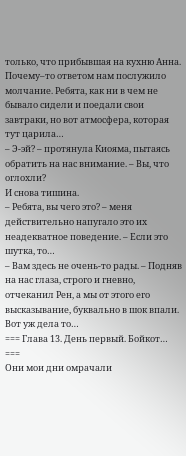только, что прибывшая на кухню Анна. Почему–то ответом нам послужило молчание. Ребята, как ни в чем не бывало сидели и поедали свои завтраки, но вот атмосфера, которая тут царила…
– Э-эй? – протянула Киояма, пытаясь обратить на нас внимание. – Вы, что оглохли?
И снова тишина.
– Ребята, вы чего это? – меня действительно напугало это их неадекватное поведение. – Если это шутка, то…
– Вам здесь не очень-то рады. – Подняв на нас глаза, строго и гневно, отчеканил Рен, а мы от этого его высказывание, буквально в шок впали.
Вот уж дела то…
=== Глава 13. День первый. Бойкот… ===
Они мои дни омрачали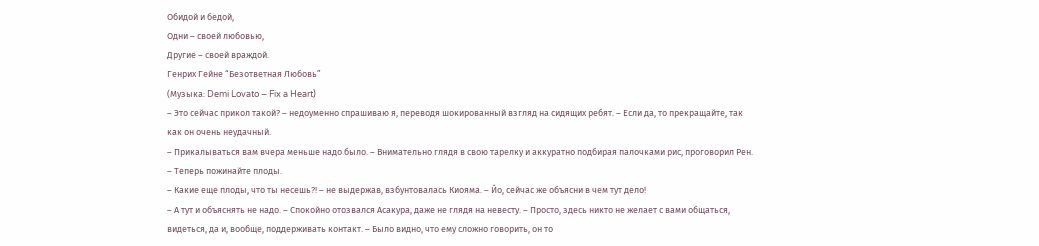Обидой и бедой,
Одни – своей любовью,
Другие – своей враждой.
Генрих Гейне “Безответная Любовь”
(Музыка: Demi Lovato – Fix a Heart)
– Это сейчас прикол такой? – недоуменно спрашиваю я, переводя шокированный взгляд на сидящих ребят. – Если да, то прекращайте, так как он очень неудачный.
– Прикалываться вам вчера меньше надо было. – Внимательно глядя в свою тарелку и аккуратно подбирая палочками рис, проговорил Рен. – Теперь пожинайте плоды.
– Какие еще плоды, что ты несешь?! – не выдержав, взбунтовалась Киояма. – Йо, сейчас же объясни в чем тут дело!
– А тут и объяснять не надо. – Спокойно отозвался Асакура, даже не глядя на невесту. – Просто, здесь никто не желает с вами общаться, видеться, да и, вообще, поддерживать контакт. – Было видно, что ему сложно говорить, он то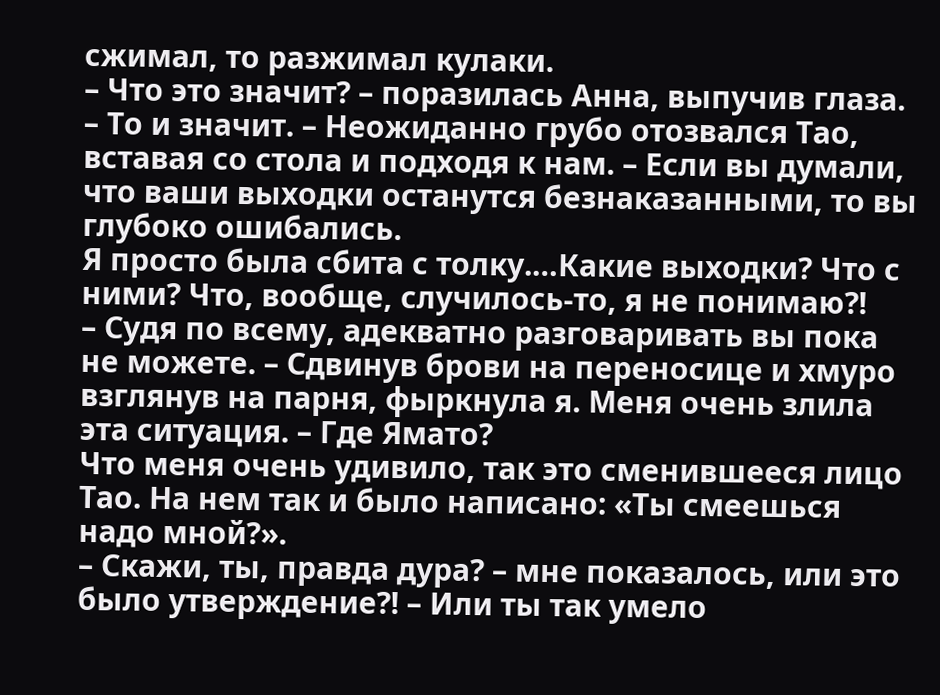сжимал, то разжимал кулаки.
– Что это значит? – поразилась Анна, выпучив глаза.
– То и значит. – Неожиданно грубо отозвался Тао, вставая со стола и подходя к нам. – Если вы думали, что ваши выходки останутся безнаказанными, то вы глубоко ошибались.
Я просто была сбита с толку.…Какие выходки? Что с ними? Что, вообще, случилось-то, я не понимаю?!
– Судя по всему, адекватно разговаривать вы пока не можете. – Сдвинув брови на переносице и хмуро взглянув на парня, фыркнула я. Меня очень злила эта ситуация. – Где Ямато?
Что меня очень удивило, так это сменившееся лицо Тао. На нем так и было написано: «Ты смеешься надо мной?».
– Скажи, ты, правда дура? – мне показалось, или это было утверждение?! – Или ты так умело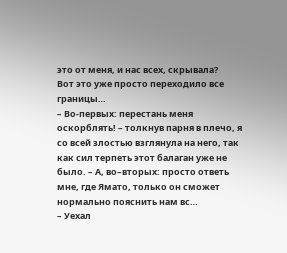это от меня, и нас всех, скрывала?
Вот это уже просто переходило все границы…
– Во-первых: перестань меня оскорблять! – толкнув парня в плечо, я со всей злостью взглянула на него, так как сил терпеть этот балаган уже не было. – А, во–вторых: просто ответь мне, где Ямато, только он сможет нормально пояснить нам вс…
– Уехал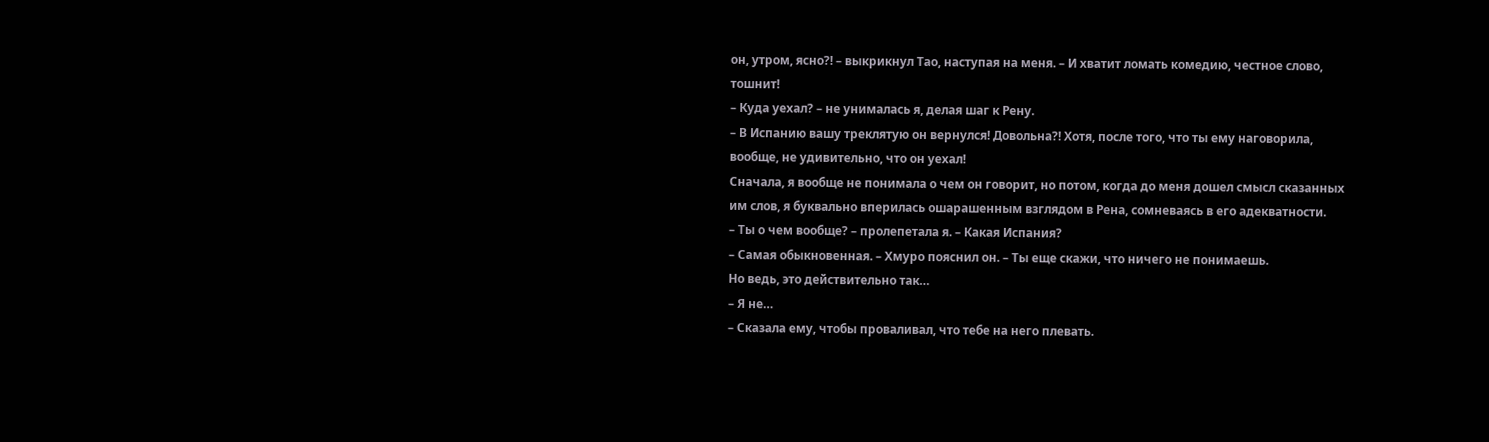он, утром, ясно?! – выкрикнул Тао, наступая на меня. – И хватит ломать комедию, честное слово, тошнит!
– Куда уехал? – не унималась я, делая шаг к Рену.
– В Испанию вашу треклятую он вернулся! Довольна?! Хотя, после того, что ты ему наговорила, вообще, не удивительно, что он уехал!
Сначала, я вообще не понимала о чем он говорит, но потом, когда до меня дошел смысл сказанных им слов, я буквально вперилась ошарашенным взглядом в Рена, сомневаясь в его адекватности.
– Ты о чем вообще? – пролепетала я. – Какая Испания?
– Самая обыкновенная. – Хмуро пояснил он. – Ты еще скажи, что ничего не понимаешь.
Но ведь, это действительно так…
– Я не…
– Сказала ему, чтобы проваливал, что тебе на него плевать.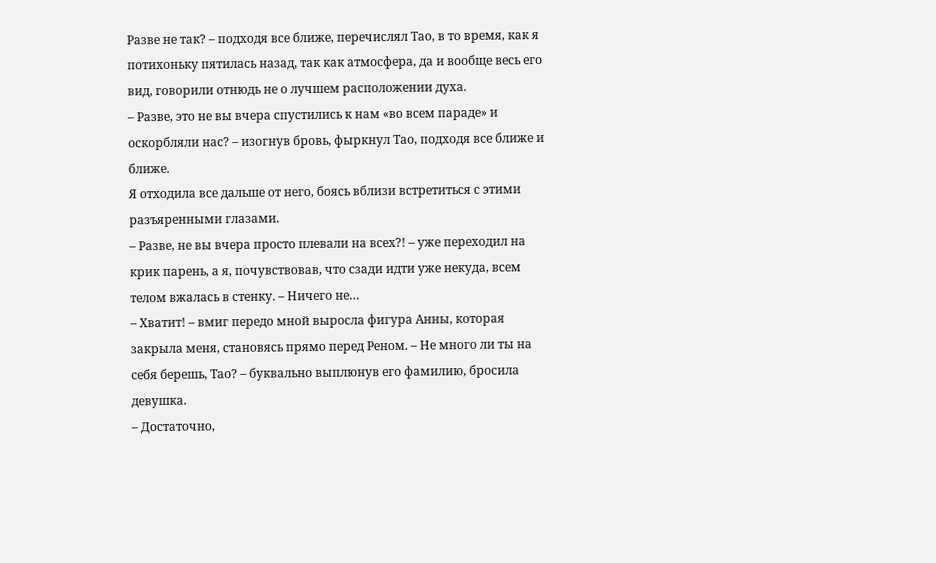Разве не так? – подходя все ближе, перечислял Тао, в то время, как я потихоньку пятилась назад, так как атмосфера, да и вообще весь его вид, говорили отнюдь не о лучшем расположении духа.
– Разве, это не вы вчера спустились к нам «во всем параде» и оскорбляли нас? – изогнув бровь, фыркнул Тао, подходя все ближе и ближе.
Я отходила все дальше от него, боясь вблизи встретиться с этими разъяренными глазами.
– Разве, не вы вчера просто плевали на всех?! – уже переходил на крик парень, а я, почувствовав, что сзади идти уже некуда, всем телом вжалась в стенку. – Ничего не…
– Хватит! – вмиг передо мной выросла фигура Анны, которая закрыла меня, становясь прямо перед Реном. – Не много ли ты на себя берешь, Тао? – буквально выплюнув его фамилию, бросила девушка.
– Достаточно,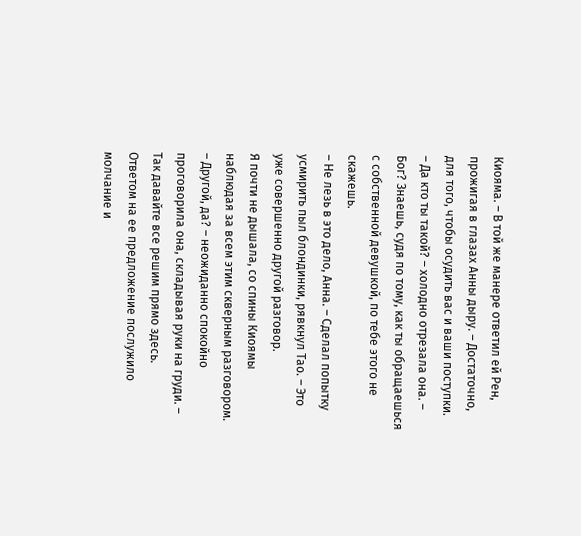Киояма. – В той же манере ответил ей Рен, прожигая в глазах Анны дыру. – Достаточно, для того, чтобы осудить вас и ваши поступки.
– Да кто ты такой? – холодно отрезала она. – Бог? Знаешь, судя по тому, как ты обращаешься с собственной девушкой, по тебе этого не скажешь.
– Не лезь в это дело, Анна. – Сделал попытку усмирить пыл блондинки, рявкнул Тао. – Это уже совершенно другой разговор.
Я почти не дышала, со спины Киоямы наблюдая за всем этим скверным разговором.
– Другой, да? – неожиданно спокойно проговорила она, складывая руки на груди. – Так давайте все решим прямо здесь.
Ответом на ее предложение послужило молчание и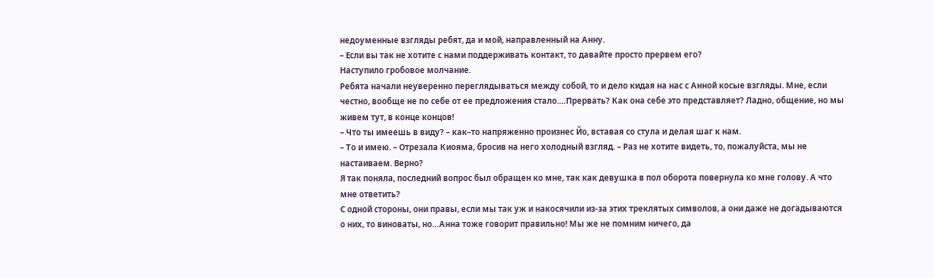недоуменные взгляды ребят, да и мой, направленный на Анну.
– Если вы так не хотите с нами поддерживать контакт, то давайте просто прервем его?
Наступило гробовое молчание.
Ребята начали неуверенно переглядываться между собой, то и дело кидая на нас с Анной косые взгляды. Мне, если честно, вообще не по себе от ее предложения стало.…Прервать? Как она себе это представляет? Ладно, общение, но мы живем тут, в конце концов!
– Что ты имеешь в виду? – как–то напряженно произнес Йо, вставая со стула и делая шаг к нам.
– То и имею. – Отрезала Киояма, бросив на него холодный взгляд. – Раз не хотите видеть, то, пожалуйста, мы не настаиваем. Верно?
Я так поняла, последний вопрос был обращен ко мне, так как девушка в пол оборота повернула ко мне голову. А что мне ответить?
С одной стороны, они правы, если мы так уж и накосячили из-за этих треклятых символов, а они даже не догадываются о них, то виноваты, но…Анна тоже говорит правильно! Мы же не помним ничего, да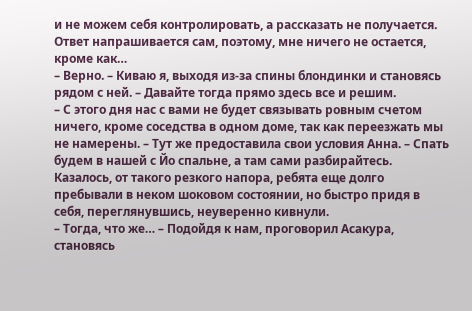и не можем себя контролировать, а рассказать не получается.
Ответ напрашивается сам, поэтому, мне ничего не остается, кроме как…
– Верно. – Киваю я, выходя из-за спины блондинки и становясь рядом с ней. – Давайте тогда прямо здесь все и решим.
– С этого дня нас с вами не будет связывать ровным счетом ничего, кроме соседства в одном доме, так как переезжать мы не намерены. – Тут же предоставила свои условия Анна. – Спать будем в нашей с Йо спальне, а там сами разбирайтесь.
Казалось, от такого резкого напора, ребята еще долго пребывали в неком шоковом состоянии, но быстро придя в себя, переглянувшись, неуверенно кивнули.
– Тогда, что же… – Подойдя к нам, проговорил Асакура, становясь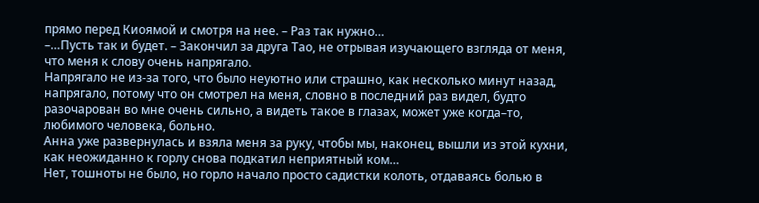прямо перед Киоямой и смотря на нее. – Раз так нужно…
–…Пусть так и будет. – Закончил за друга Тао, не отрывая изучающего взгляда от меня, что меня к слову очень напрягало.
Напрягало не из-за того, что было неуютно или страшно, как несколько минут назад, напрягало, потому что он смотрел на меня, словно в последний раз видел, будто разочарован во мне очень сильно, а видеть такое в глазах, может уже когда–то, любимого человека, больно.
Анна уже развернулась и взяла меня за руку, чтобы мы, наконец, вышли из этой кухни, как неожиданно к горлу снова подкатил неприятный ком…
Нет, тошноты не было, но горло начало просто садистки колоть, отдаваясь болью в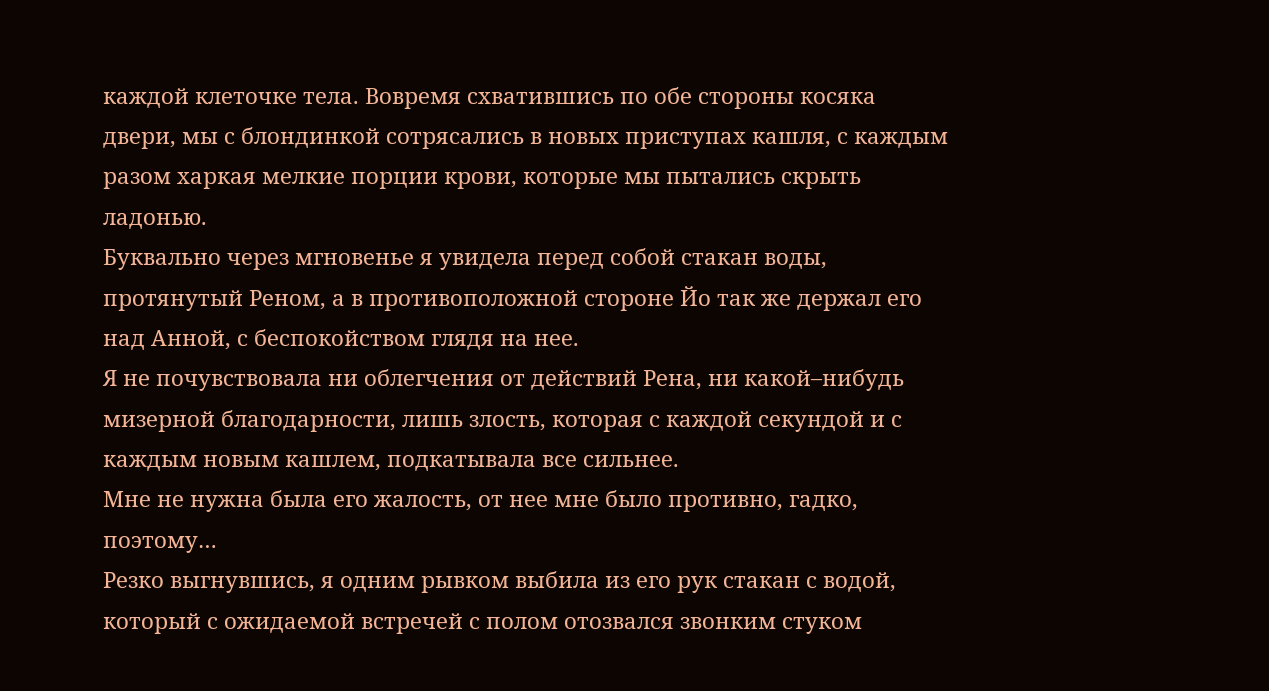каждой клеточке тела. Вовремя схватившись по обе стороны косяка двери, мы с блондинкой сотрясались в новых приступах кашля, с каждым разом харкая мелкие порции крови, которые мы пытались скрыть ладонью.
Буквально через мгновенье я увидела перед собой стакан воды, протянутый Реном, а в противоположной стороне Йо так же держал его над Анной, с беспокойством глядя на нее.
Я не почувствовала ни облегчения от действий Рена, ни какой–нибудь мизерной благодарности, лишь злость, которая с каждой секундой и с каждым новым кашлем, подкатывала все сильнее.
Мне не нужна была его жалость, от нее мне было противно, гадко, поэтому…
Резко выгнувшись, я одним рывком выбила из его рук стакан с водой, который с ожидаемой встречей с полом отозвался звонким стуком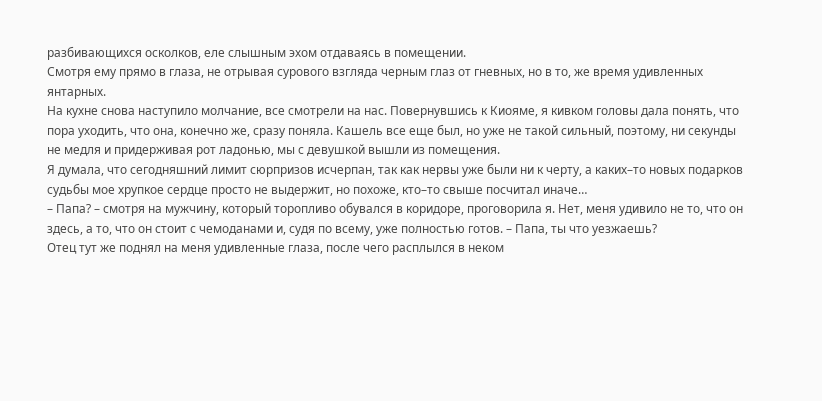разбивающихся осколков, еле слышным эхом отдаваясь в помещении.
Смотря ему прямо в глаза, не отрывая сурового взгляда черным глаз от гневных, но в то, же время удивленных янтарных.
На кухне снова наступило молчание, все смотрели на нас. Повернувшись к Киояме, я кивком головы дала понять, что пора уходить, что она, конечно же, сразу поняла. Кашель все еще был, но уже не такой сильный, поэтому, ни секунды не медля и придерживая рот ладонью, мы с девушкой вышли из помещения.
Я думала, что сегодняшний лимит сюрпризов исчерпан, так как нервы уже были ни к черту, а каких–то новых подарков судьбы мое хрупкое сердце просто не выдержит, но похоже, кто–то свыше посчитал иначе…
– Папа? – смотря на мужчину, который торопливо обувался в коридоре, проговорила я. Нет, меня удивило не то, что он здесь, а то, что он стоит с чемоданами и, судя по всему, уже полностью готов. – Папа, ты что уезжаешь?
Отец тут же поднял на меня удивленные глаза, после чего расплылся в неком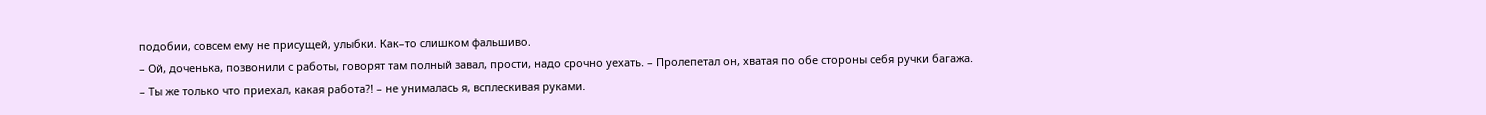подобии, совсем ему не присущей, улыбки. Как–то слишком фальшиво.
– Ой, доченька, позвонили с работы, говорят там полный завал, прости, надо срочно уехать. – Пролепетал он, хватая по обе стороны себя ручки багажа.
– Ты же только что приехал, какая работа?! – не унималась я, всплескивая руками.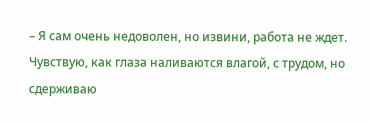– Я сам очень недоволен, но извини, работа не ждет.
Чувствую, как глаза наливаются влагой, с трудом, но сдерживаю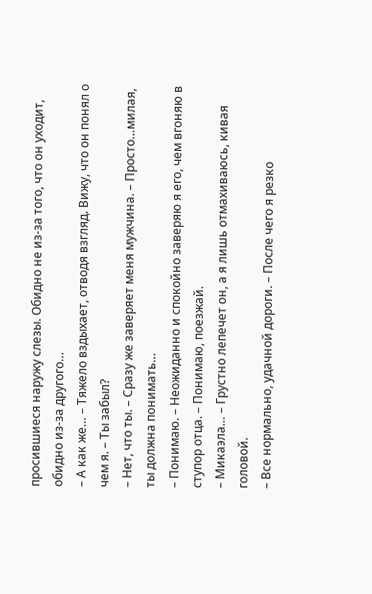просившиеся наружу слезы. Обидно не из-за того, что он уходит, обидно из-за другого…
– А как же… – Тяжело вздыхает, отводя взгляд. Вижу, что он понял о чем я. – Ты забыл?
– Нет, что ты. – Сразу же заверяет меня мужчина. – Просто…милая, ты должна понимать…
– Понимаю. – Неожиданно и спокойно заверяю я его, чем вгоняю в ступор отца. – Понимаю, поезжай.
– Микаэла… – Грустно лепечет он, а я лишь отмахиваюсь, кивая головой.
– Все нормально, удачной дороги. – После чего я резко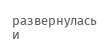развернулась и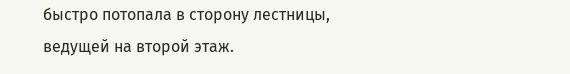быстро потопала в сторону лестницы, ведущей на второй этаж.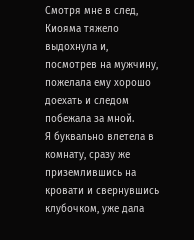Смотря мне в след, Киояма тяжело выдохнула и, посмотрев на мужчину, пожелала ему хорошо доехать и следом побежала за мной.
Я буквально влетела в комнату, сразу же приземлившись на кровати и свернувшись клубочком, уже дала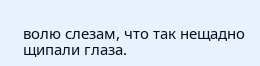волю слезам, что так нещадно щипали глаза.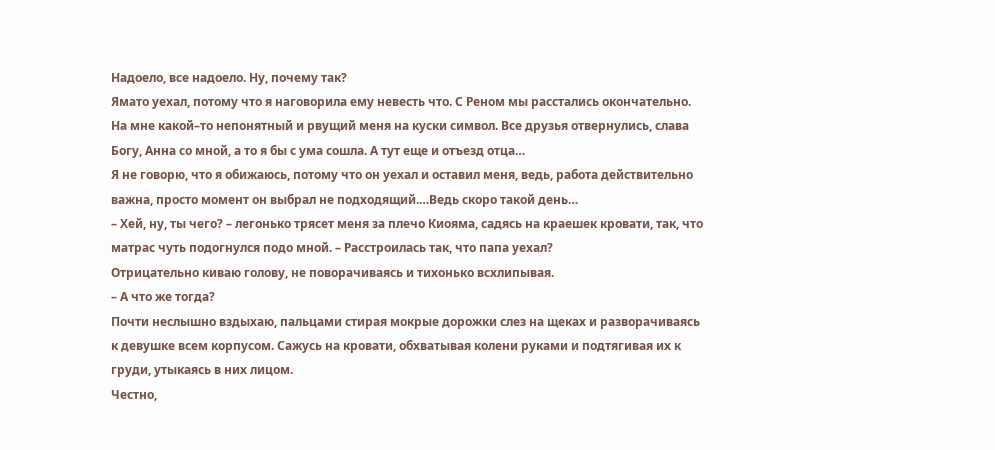Надоело, все надоело. Ну, почему так?
Ямато уехал, потому что я наговорила ему невесть что. С Реном мы расстались окончательно. На мне какой–то непонятный и рвущий меня на куски символ. Все друзья отвернулись, слава Богу, Анна со мной, а то я бы с ума сошла. А тут еще и отъезд отца…
Я не говорю, что я обижаюсь, потому что он уехал и оставил меня, ведь, работа действительно важна, просто момент он выбрал не подходящий.…Ведь скоро такой день…
– Хей, ну, ты чего? – легонько трясет меня за плечо Киояма, садясь на краешек кровати, так, что матрас чуть подогнулся подо мной. – Расстроилась так, что папа уехал?
Отрицательно киваю голову, не поворачиваясь и тихонько всхлипывая.
– А что же тогда?
Почти неслышно вздыхаю, пальцами стирая мокрые дорожки слез на щеках и разворачиваясь к девушке всем корпусом. Сажусь на кровати, обхватывая колени руками и подтягивая их к груди, утыкаясь в них лицом.
Честно,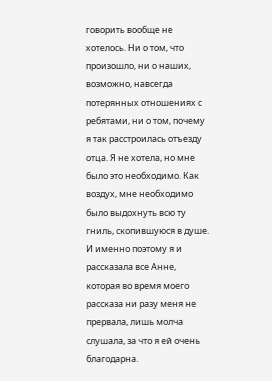говорить вообще не хотелось. Ни о том, что произошло, ни о наших, возможно, навсегда потерянных отношениях с ребятами, ни о том, почему я так расстроилась отъезду отца. Я не хотела, но мне было это необходимо. Как воздух, мне необходимо было выдохнуть всю ту гниль, скопившуюся в душе. И именно поэтому я и рассказала все Анне, которая во время моего рассказа ни разу меня не прервала, лишь молча слушала, за что я ей очень благодарна.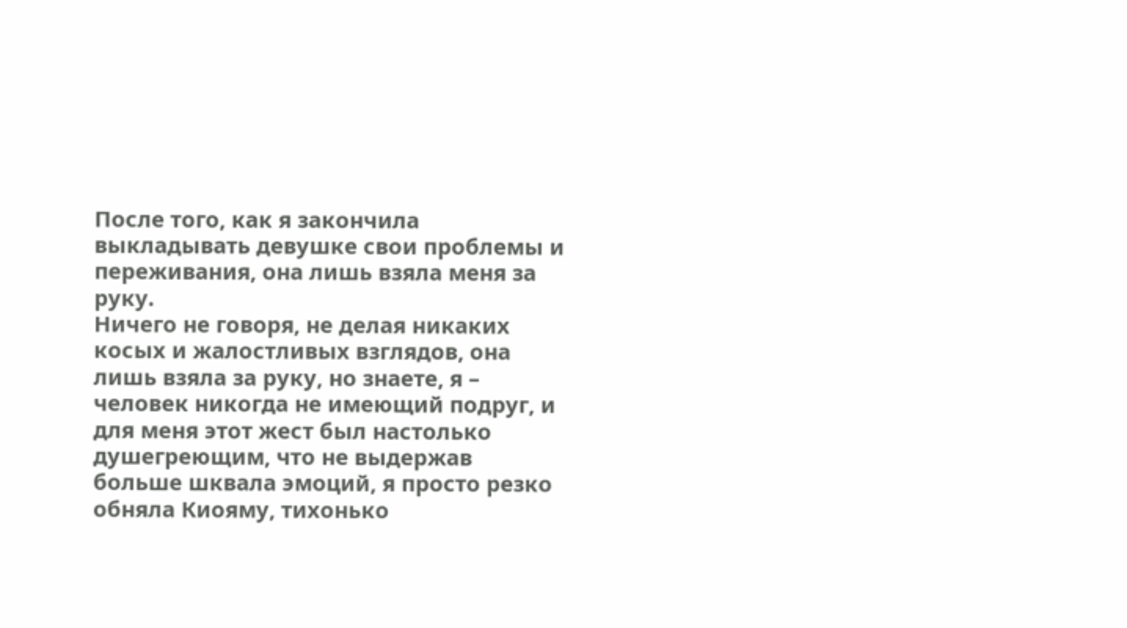После того, как я закончила выкладывать девушке свои проблемы и переживания, она лишь взяла меня за руку.
Ничего не говоря, не делая никаких косых и жалостливых взглядов, она лишь взяла за руку, но знаете, я – человек никогда не имеющий подруг, и для меня этот жест был настолько душегреющим, что не выдержав больше шквала эмоций, я просто резко обняла Киояму, тихонько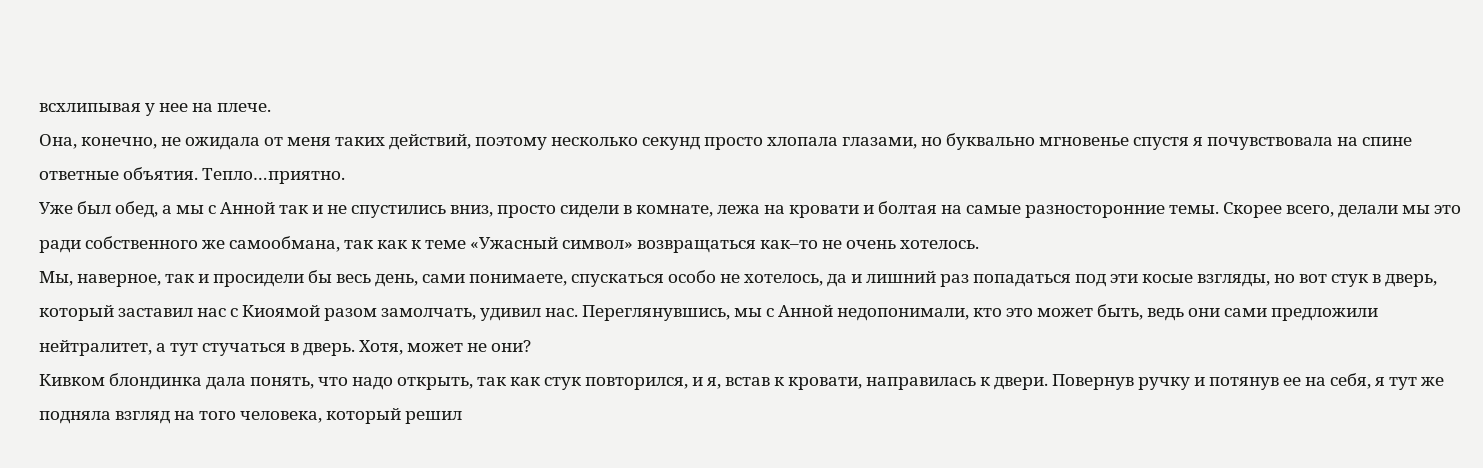всхлипывая у нее на плече.
Она, конечно, не ожидала от меня таких действий, поэтому несколько секунд просто хлопала глазами, но буквально мгновенье спустя я почувствовала на спине ответные объятия. Тепло…приятно.
Уже был обед, а мы с Анной так и не спустились вниз, просто сидели в комнате, лежа на кровати и болтая на самые разносторонние темы. Скорее всего, делали мы это ради собственного же самообмана, так как к теме «Ужасный символ» возвращаться как–то не очень хотелось.
Мы, наверное, так и просидели бы весь день, сами понимаете, спускаться особо не хотелось, да и лишний раз попадаться под эти косые взгляды, но вот стук в дверь, который заставил нас с Киоямой разом замолчать, удивил нас. Переглянувшись, мы с Анной недопонимали, кто это может быть, ведь они сами предложили нейтралитет, а тут стучаться в дверь. Хотя, может не они?
Кивком блондинка дала понять, что надо открыть, так как стук повторился, и я, встав к кровати, направилась к двери. Повернув ручку и потянув ее на себя, я тут же подняла взгляд на того человека, который решил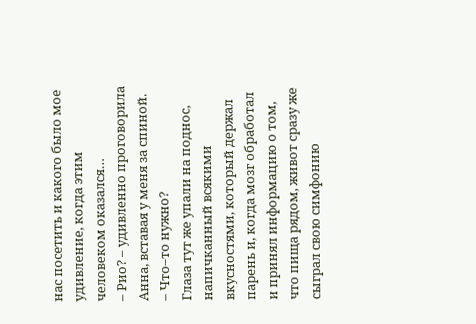нас посетить и какого было мое удивление, когда этим человеком оказался…
– Рио? – удивленно проговорила Анна, вставая у меня за спиной. – Что–то нужно?
Глаза тут же упали на поднос, напичканный всякими вкусностями, который держал парень и, когда мозг обработал и принял информацию о том, что пища рядом, живот сразу же сыграл свою симфонию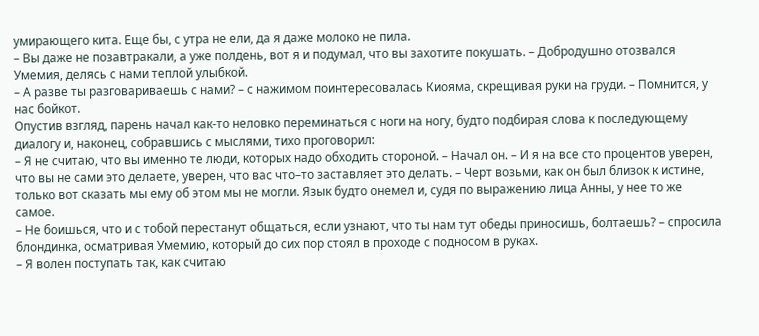умирающего кита. Еще бы, с утра не ели, да я даже молоко не пила.
– Вы даже не позавтракали, а уже полдень, вот я и подумал, что вы захотите покушать. – Добродушно отозвался Умемия, делясь с нами теплой улыбкой.
– А разве ты разговариваешь с нами? – с нажимом поинтересовалась Киояма, скрещивая руки на груди. – Помнится, у нас бойкот.
Опустив взгляд, парень начал как-то неловко переминаться с ноги на ногу, будто подбирая слова к последующему диалогу и, наконец, собравшись с мыслями, тихо проговорил:
– Я не считаю, что вы именно те люди, которых надо обходить стороной. – Начал он. – И я на все сто процентов уверен, что вы не сами это делаете, уверен, что вас что–то заставляет это делать. – Черт возьми, как он был близок к истине, только вот сказать мы ему об этом мы не могли. Язык будто онемел и, судя по выражению лица Анны, у нее то же самое.
– Не боишься, что и с тобой перестанут общаться, если узнают, что ты нам тут обеды приносишь, болтаешь? – спросила блондинка, осматривая Умемию, который до сих пор стоял в проходе с подносом в руках.
– Я волен поступать так, как считаю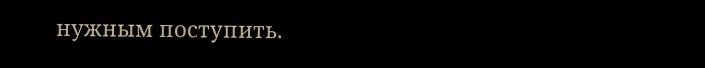нужным поступить.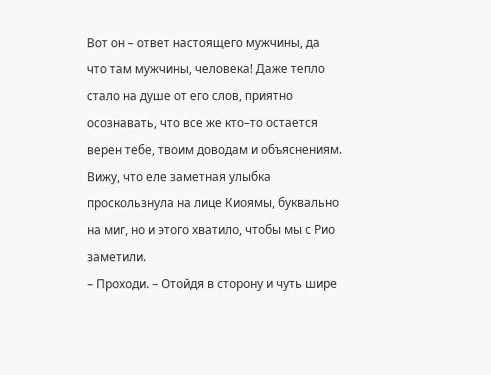Вот он – ответ настоящего мужчины, да что там мужчины, человека! Даже тепло стало на душе от его слов, приятно осознавать, что все же кто–то остается верен тебе, твоим доводам и объяснениям.
Вижу, что еле заметная улыбка проскользнула на лице Киоямы, буквально на миг, но и этого хватило, чтобы мы с Рио заметили.
– Проходи. – Отойдя в сторону и чуть шире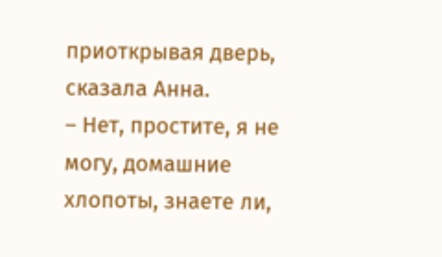приоткрывая дверь, сказала Анна.
– Нет, простите, я не могу, домашние хлопоты, знаете ли,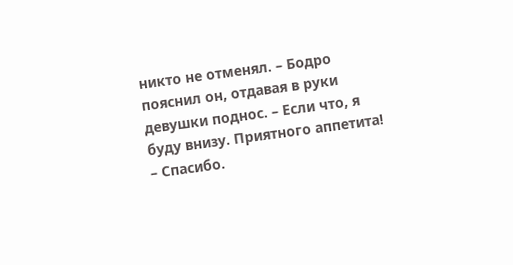никто не отменял. – Бодро пояснил он, отдавая в руки девушки поднос. – Если что, я буду внизу. Приятного аппетита!
– Спасибо.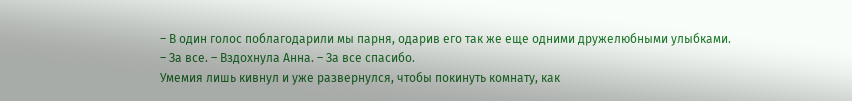– В один голос поблагодарили мы парня, одарив его так же еще одними дружелюбными улыбками.
– За все. – Вздохнула Анна. – За все спасибо.
Умемия лишь кивнул и уже развернулся, чтобы покинуть комнату, как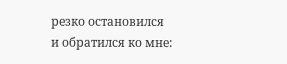резко остановился и обратился ко мне: